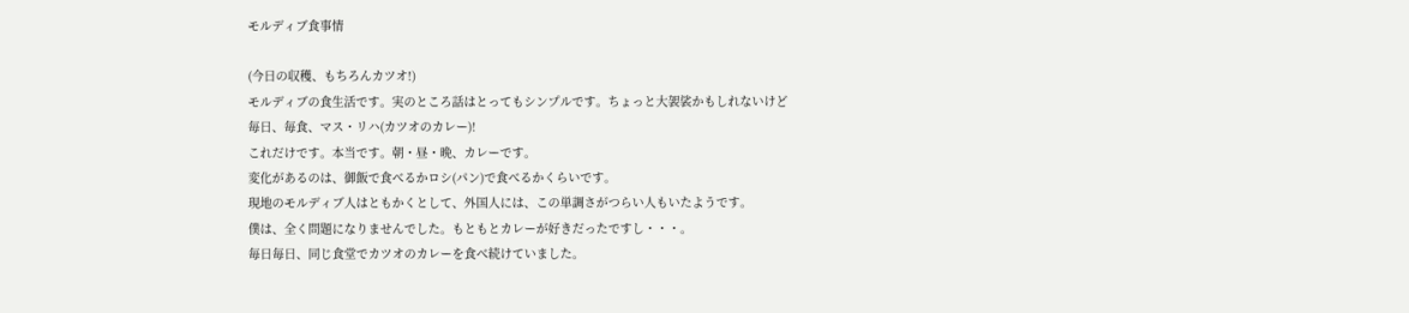モルディブ食事情

(今日の収穫、もちろんカツオ!)
モルディブの食生活です。実のところ話はとってもシンプルです。ちょっと大袈裟かもしれないけど
毎日、毎食、マス・リハ(カツオのカレー)!
これだけです。本当です。朝・昼・晩、カレーです。
変化があるのは、御飯で食べるかロシ(パン)で食べるかくらいです。
現地のモルディブ人はともかくとして、外国人には、この単調さがつらい人もいたようです。
僕は、全く問題になりませんでした。もともとカレーが好きだったですし・・・。
毎日毎日、同じ食堂でカツオのカレーを食べ続けていました。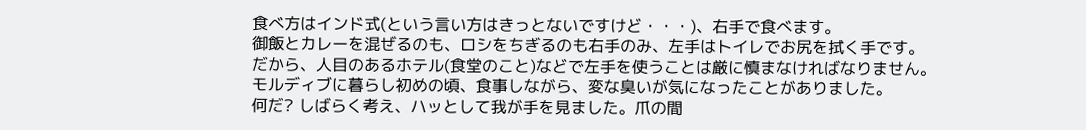食べ方はインド式(という言い方はきっとないですけど・・・)、右手で食べます。
御飯とカレーを混ぜるのも、ロシをちぎるのも右手のみ、左手はトイレでお尻を拭く手です。
だから、人目のあるホテル(食堂のこと)などで左手を使うことは厳に慎まなければなりません。
モルディブに暮らし初めの頃、食事しながら、変な臭いが気になったことがありました。
何だ? しばらく考え、ハッとして我が手を見ました。爪の間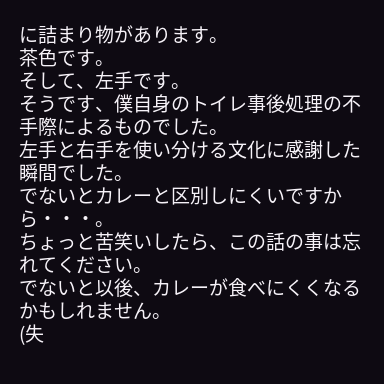に詰まり物があります。
茶色です。
そして、左手です。
そうです、僕自身のトイレ事後処理の不手際によるものでした。
左手と右手を使い分ける文化に感謝した瞬間でした。
でないとカレーと区別しにくいですから・・・。
ちょっと苦笑いしたら、この話の事は忘れてください。
でないと以後、カレーが食べにくくなるかもしれません。
(失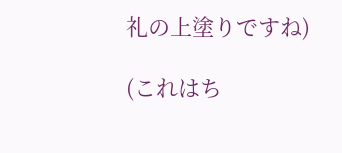礼の上塗りですね)

(これはち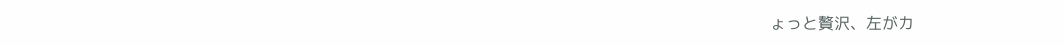ょっと贅沢、左がカ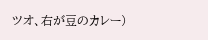ツオ、右が豆のカレー)